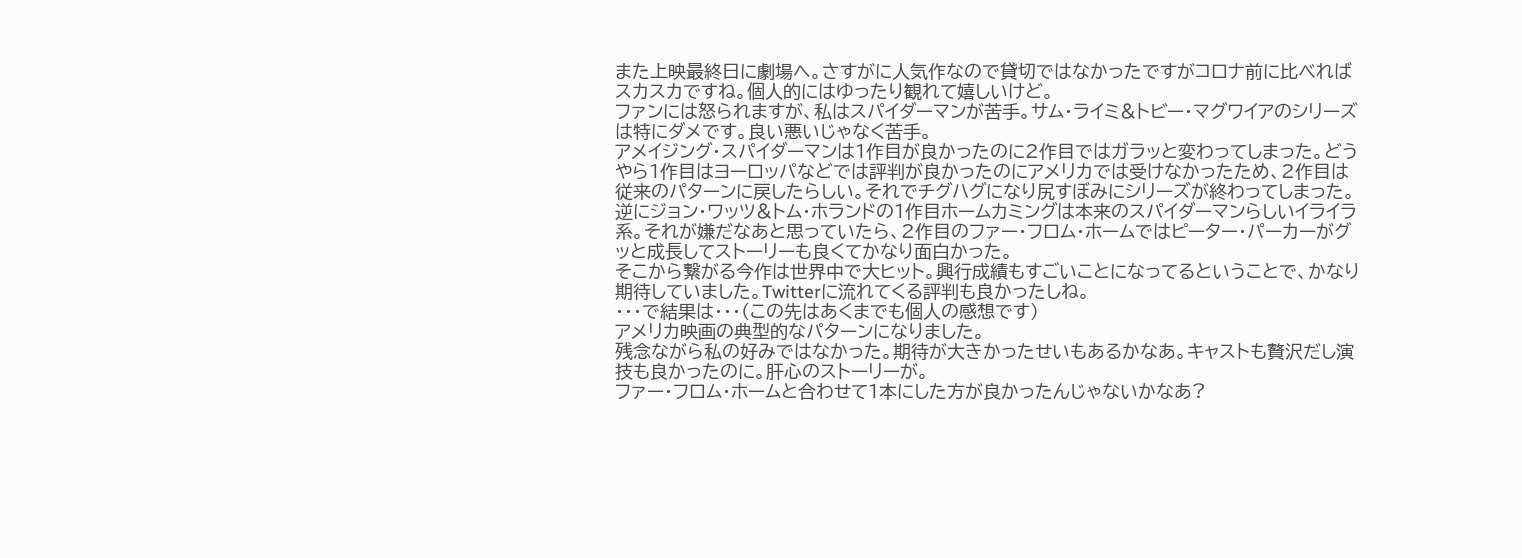また上映最終日に劇場へ。さすがに人気作なので貸切ではなかったですがコロナ前に比べればスカスカですね。個人的にはゆったり観れて嬉しいけど。
ファンには怒られますが、私はスパイダーマンが苦手。サム・ライミ&トビー・マグワイアのシリーズは特にダメです。良い悪いじゃなく苦手。
アメイジング・スパイダーマンは1作目が良かったのに2作目ではガラッと変わってしまった。どうやら1作目はヨーロッパなどでは評判が良かったのにアメリカでは受けなかったため、2作目は従来のパターンに戻したらしい。それでチグハグになり尻すぼみにシリーズが終わってしまった。
逆にジョン・ワッツ&トム・ホランドの1作目ホームカミングは本来のスパイダーマンらしいイライラ系。それが嫌だなあと思っていたら、2作目のファー・フロム・ホームではピーター・パーカーがグッと成長してストーリーも良くてかなり面白かった。
そこから繋がる今作は世界中で大ヒット。興行成績もすごいことになってるということで、かなり期待していました。Twitterに流れてくる評判も良かったしね。
・・・で結果は・・・(この先はあくまでも個人の感想です)
アメリカ映画の典型的なパターンになりました。
残念ながら私の好みではなかった。期待が大きかったせいもあるかなあ。キャストも贅沢だし演技も良かったのに。肝心のストーリーが。
ファー・フロム・ホームと合わせて1本にした方が良かったんじゃないかなあ?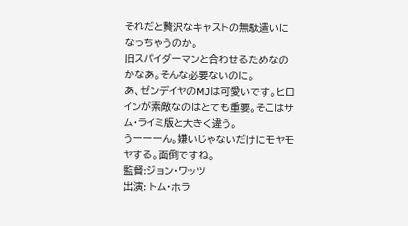それだと贅沢なキャストの無駄遣いになっちゃうのか。
旧スパイダーマンと合わせるためなのかなあ。そんな必要ないのに。
あ、ゼンデイヤのMJは可愛いです。ヒロインが素敵なのはとても重要。そこはサム・ライミ版と大きく違う。
うーーーん。嫌いじゃないだけにモヤモヤする。面倒ですね。
監督:ジョン・ワッツ
出演: トム・ホラ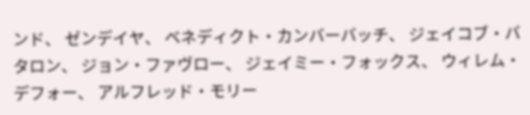ンド、 ゼンデイヤ、 ベネディクト・カンバーバッチ、 ジェイコブ・バタロン、 ジョン・ファヴロー、 ジェイミー・フォックス、 ウィレム・デフォー、 アルフレッド・モリー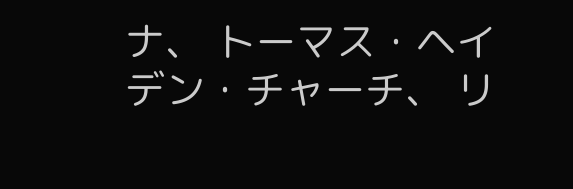ナ、 トーマス・ヘイデン・チャーチ、 リ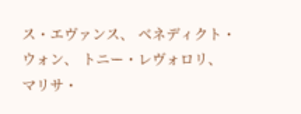ス・エヴァンス、 ベネディクト・ウォン、 トニー・レヴォロリ、 マリサ・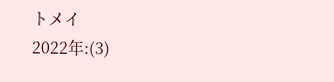トメイ
2022年:(3)